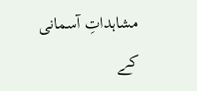مشاہداتِ آسمانی کے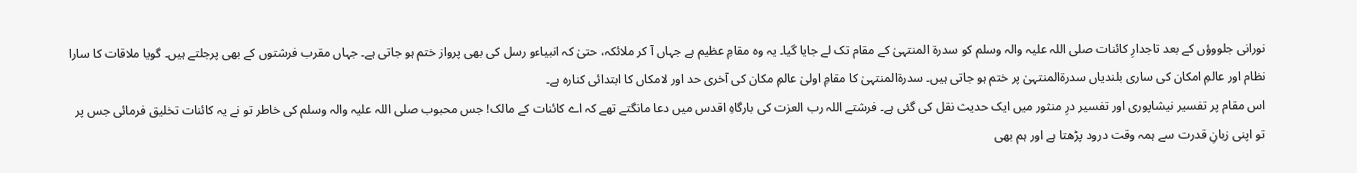نورانی جلووؤں کے بعد تاجدارِ کائنات صلی اللہ علیہ والہ وسلم کو سدرۃ المنتہیٰ کے مقام تک لے جایا گیا۔ یہ وہ مقامِ عظیم ہے جہاں آ کر ملائکہ، حتیٰ کہ انبیاءو رسل کی بھی پرواز ختم ہو جاتی ہے۔ جہاں مقرب فرشتوں کے بھی پرجلتے ہیں۔ گویا ملاقات کا سارا نظام اور عالمِ امکان کی ساری بلندیاں سدرۃالمنتہیٰ پر ختم ہو جاتی ہیں۔ سدرۃالمنتہیٰ کا مقامِ اولیٰ عالمِ مکان کی آخری حد اور لامکاں کا ابتدائی کنارہ ہے۔
اس مقام پر تفسیر نیشاپوری اور تفسیر درِ منثور میں ایک حدیث نقل کی گئی ہے۔ فرشتے اللہ رب العزت کی بارگاہِ اقدس میں دعا مانگتے تھے کہ اے کائنات کے مالک! جس محبوب صلی اللہ علیہ والہ وسلم کی خاطر تو نے یہ کائنات تخلیق فرمائی جس پر تو اپنی زبانِ قدرت سے ہمہ وقت درود پڑھتا ہے اور ہم بھی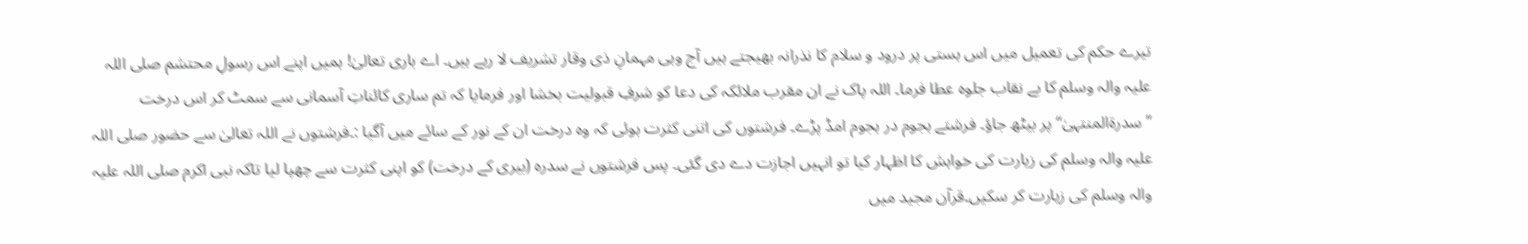تیرے حکم کی تعمیل میں اس ہستی پر درود و سلام کا نذرانہ بھیجتے ہیں آج وہی مہمانِ ذی وقار تشریف لا رہے ہیں۔ اے باری تعالیٰ! ہمیں اپنے اس رسولِ محتشم صلی اللہ علیہ والہ وسلم کا بے نقاب جلوہ عطا فرما۔ اللہ پاک نے ان مقرب ملائکہ کی دعا کو شرفِ قبولیت بخشا اور فرمایا کہ تم ساری کائناتِ آسمانی سے سمٹ کر اس درخت ”سدرۃالمنتہیٰ“ پر بیٹھ جاؤ۔ فرشتے ہجوم در ہجوم امڈ پڑے۔ فرشتوں کی اتنی کثرت ہوئی کہ وہ درخت ان کے نور کے سائے میں آگیا :۔فرشتوں نے اللہ تعالیٰ سے حضور صلی اللہ علیہ والہ وسلم کی زیارت کی خواہش کا اظہار کیا تو انہیں اجازت دے دی گئی۔ پس فرشتوں نے سدرہ (بیری کے درخت) کو اپنی کثرت سے چھپا لیا تاکہ نبی اکرم صلی اللہ علیہ والہ وسلم کی زیارت کر سکیں۔قرآن مجید میں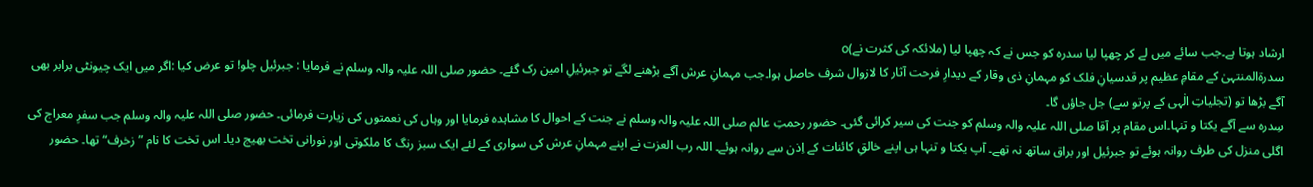ارشاد ہوتا ہے۔جب سائے میں لے کر چھپا لیا سدرہ کو جس نے کہ چھپا لیا (ملائکہ کی کثرت نے)o
سدرۃالمنتہیٰ کے مقامِ عظیم پر قدسیانِ فلک کو مہمانِ ذی وقار کے دیدارِ فرحت آثار کا لازوال شرف حاصل ہوا۔جب مہمانِ عرش آگے بڑھنے لگے تو جبرئیلِ امین رک گئے۔ حضور صلی اللہ علیہ والہ وسلم نے فرمایا : جبرئیل چلو! تو عرض کیا :اگر میں ایک چیونٹی برابر بھی آگے بڑھا تو (تجلیاتِ الٰہی کے پرتو سے) جل جاؤں گا۔
سِدرہ سے آگے یکتا و تنہا۔اس مقام پر آقا صلی اللہ علیہ والہ وسلم کو جنت کی سیر کرائی گئی۔ حضور رحمتِ عالم صلی اللہ علیہ والہ وسلم نے جنت کے احوال کا مشاہدہ فرمایا اور وہاں کی نعمتوں کی زیارت فرمائی۔ حضور صلی اللہ علیہ والہ وسلم جب سفرِ معراج کی اگلی منزل کی طرف روانہ ہوئے تو جبرئیل اور براق ساتھ نہ تھے۔ آپ یکتا و تنہا ہی اپنے خالقِ کائنات کے اِذن سے روانہ ہوئے۔ اللہ رب العزت نے اپنے مہمانِ عرش کی سواری کے لئے ایک سبز رنگ کا ملکوتی اور نورانی تخت بھیج دیا۔ اس تخت کا نام ”زخرف“ تھا۔ حضور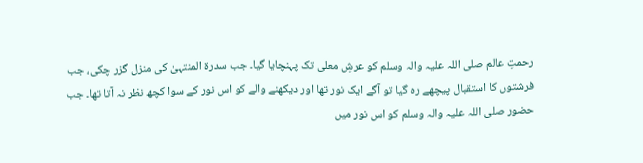رحمتِ عالم صلی اللہ علیہ والہ وسلم کو عرشِ معلی تک پہنچایا گیا۔ جب سدرۃ المنتہیٰ کی منزل گزر چکی، جب فرشتوں کا استقبال پیچھے رہ گیا تو آگے ایک نور تھا اور دیکھنے والے کو اس نور کے سوا کچھ نظر نہ آتا تھا۔ جب حضور صلی اللہ علیہ والہ وسلم کو اس نور میں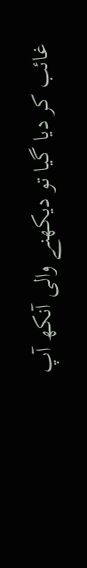غائب کر دیا گیا تو دیکھنے والی آنکھ آپ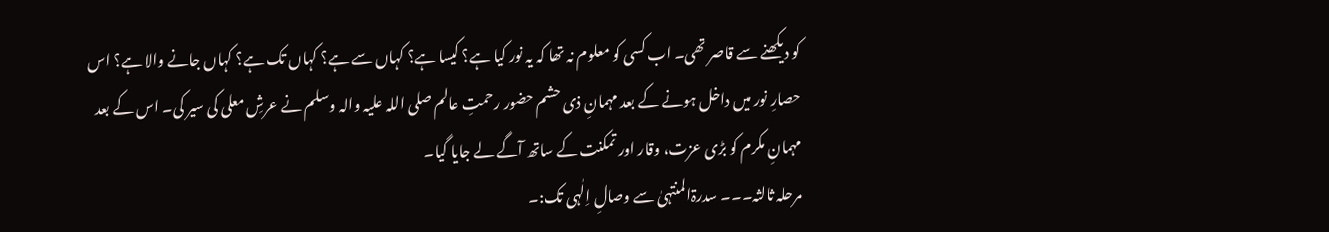کو دیکھنے سے قاصر تھی۔ اب کسی کو معلوم نہ تھا کہ یہ نور کیا ہے؟ کیسا ہے؟ کہاں سے ہے؟ کہاں تک ہے؟ کہاں جانے والا ہے؟ اس حصارِ نور میں داخل ہونے کے بعد مہمانِ ذی حشم حضور رحمتِ عالم صلی اللہ علیہ والہ وسلم نے عرشِ معلی کی سیر کی۔ اس کے بعد مہمانِ مکرم کو بڑی عزت، وقار اور تمکنت کے ساتھ آگے لے جایا گیا۔
مرحلہ ثالثہ۔۔۔ سدرۃالمنتہیٰ سے وصالِ اِلٰہی تک:۔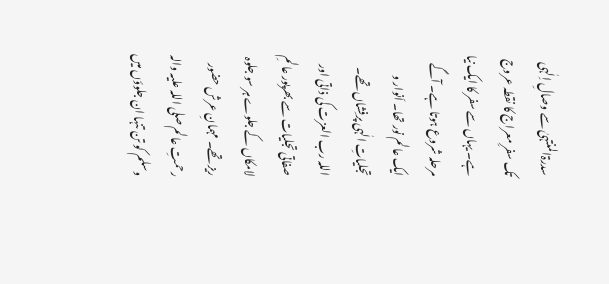سدرۃالمنتہیٰ سے وصالِ اِلٰہی تک سفرِ معراج کا نقطہ عروج ہے۔ یہاں سے سفر کا ایک نیا مرحلہ شروع ہوتا ہے۔ آگے ایک عالم نور تھا۔ اَنوار و تجلیاتِ الٰہی پرفِشاں تھے۔ اللہ رب العزت کی ذاتی اور صفاتی تجلیات سے بھرپور عالمِ لامکاں کے جلوے ہر سو جلوہ ریز تھے۔ مہمانِ عرش حضور رحمتِ عالم صلی اللہ علیہ والہ وسلم کو تن تنہا ان جلوؤں میں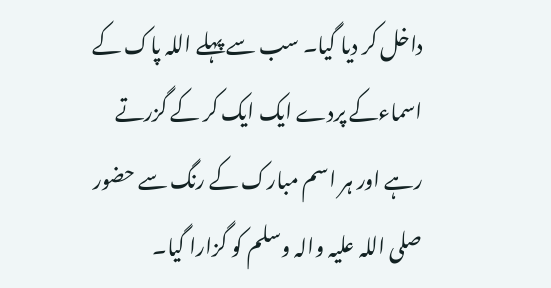داخل کر دیا گیا۔ سب سے پہلے اللہ پاک کے اسماءکے پردے ایک ایک کر کے گزرتے رہے اور ہر اسم مبارک کے رنگ سے حضور صلی اللہ علیہ والہ وسلم کو گزارا گیا۔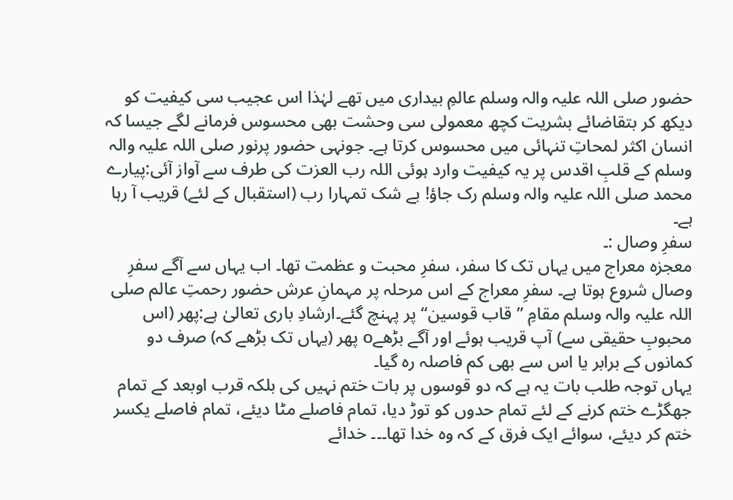حضور صلی اللہ علیہ والہ وسلم عالمِ بیداری میں تھے لہٰذا اس عجیب سی کیفیت کو دیکھ کر بتقاضائے بشریت کچھ معمولی سی وحشت بھی محسوس فرمانے لگے جیسا کہ انسان اکثر لمحاتِ تنہائی میں محسوس کرتا ہے۔ جونہی حضور پرنور صلی اللہ علیہ والہ وسلم کے قلبِ اقدس پر یہ کیفیت وارد ہوئی اللہ رب العزت کی طرف سے آواز آئی:پیارے محمد صلی اللہ علیہ والہ وسلم رک جاؤ! بے شک تمہارا رب (استقبال کے لئے) قریب آ رہا ہے۔
سفرِ وصال :۔
معجزہ معراج میں یہاں تک کا سفر، سفرِ محبت و عظمت تھا۔ اب یہاں سے آگے سفرِ وصال شروع ہوتا ہے۔ سفرِ معراج کے اس مرحلہ پر مہمانِ عرش حضور رحمتِ عالم صلی اللہ علیہ والہ وسلم مقامِ ”قاب قوسین“ پر پہنچ گئے۔ارشادِ باری تعالیٰ ہے:پھر (اس محبوبِ حقیقی سے) آپ قریب ہوئے اور آگے بڑھےo پھر (یہاں تک بڑھے کہ) صرف دو کمانوں کے برابر یا اس سے بھی کم فاصلہ رہ گیا۔
یہاں توجہ طلب بات یہ ہے کہ دو قوسوں پر بات ختم نہیں کی بلکہ قرب اوبعد کے تمام جھگڑے ختم کرنے کے لئے تمام حدوں کو توڑ دیا، تمام فاصلے مٹا دیئے، تمام فاصلے یکسر ختم کر دیئے، سوائے ایک فرق کے کہ وہ خدا تھا۔۔۔ خدائے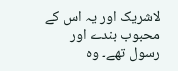لاشریک اور یہ اس کے محبوب بندے اور رسول تھے۔ وہ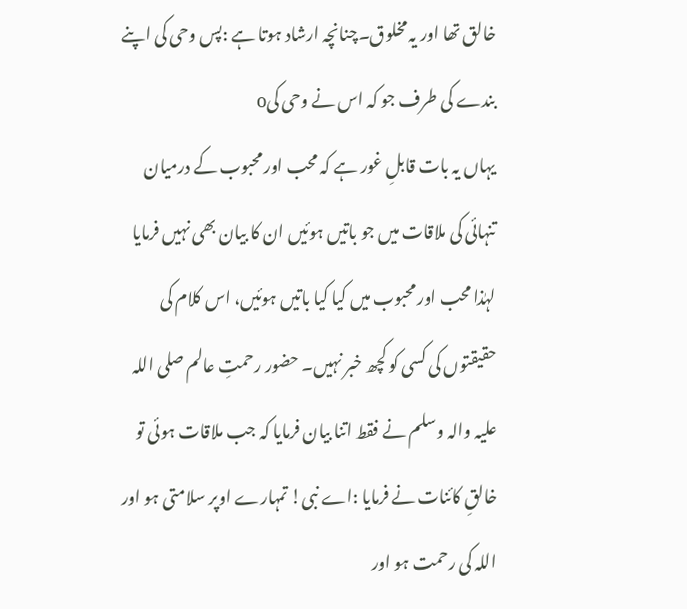خالق تھا اور یہ مخلوق۔چنانچہ ارشاد ہوتا ہے :پس وحی کی اپنے بندے کی طرف جو کہ اس نے وحی کیo
یہاں یہ بات قابلِ غور ہے کہ محب اور محبوب کے درمیان تنہائی کی ملاقات میں جو باتیں ہوئیں ان کا بیان بھی نہیں فرمایا لہٰذا محب اور محبوب میں کیا کیا باتیں ہوئیں، اس کلام کی حقیقتوں کی کسی کو کچھ خبر نہیں۔ حضور رحمتِ عالم صلی اللہ علیہ والہ وسلم نے فقط اتنا بیان فرمایا کہ جب ملاقات ہوئی تو خالقِ کائنات نے فرمایا :اے نبی! تمہارے اوپر سلامتی ہو اور اللہ کی رحمت ہو اور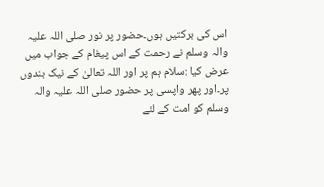اس کی برکتیں ہوں۔حضور پر نور صلی اللہ علیہ والہ وسلم نے رحمت کے اس پیغام کے جواب میں عرض کیا :سلام ہم پر اور اللہ تعالیٰ کے نیک بندوں پر۔اور پھر واپسی پر حضور صلی اللہ علیہ والہ وسلم کو امت کے لئے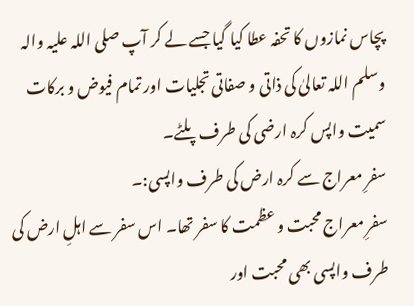پچاس نمازوں کا تحفہ عطا کیا گیا جسے لے کر آپ صلی اللہ علیہ والہ وسلم اللہ تعالیٰ کی ذاتی و صفاتی تجلیات اور تمام فیوض و برکات سمیت واپس کرہ ارضی کی طرف پلٹے۔
سفرِ معراج سے کرہ ارض کی طرف واپسی:۔
سفرِ معراج محبت و عظمت کا سفر تھا۔ اس سفر سے اہلِ ارض کی طرف واپسی بھی محبت اور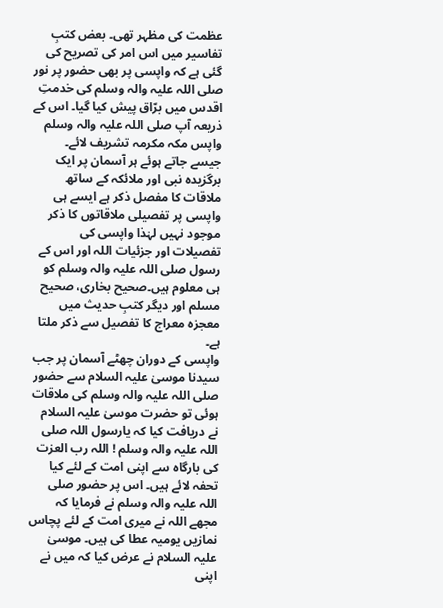عظمت کی مظہر تھی۔ بعض کتبِ تفاسیر میں اس امر کی تصریح کی گئی ہے کہ واپسی پر بھی حضور پر نور صلی اللہ علیہ والہ وسلم کی خدمتِ اقدس میں برّاق پیش کیا گیا۔ اس کے ذریعہ آپ صلی اللہ علیہ والہ وسلم واپس مکہ مکرمہ تشریف لائے۔ جیسے جاتے ہوئے ہر آسمان پر ایک برگزیدہ نبی اور ملائکہ کے ساتھ ملاقات کا مفصل ذکر ہے ایسے ہی واپسی پر تفصیلی ملاقاتوں کا ذکر موجود نہیں لہٰذا واپسی کی تفصیلات اور جزئیات اللہ اور اس کے رسول صلی اللہ علیہ والہ وسلم کو ہی معلوم ہیں۔صحیح بخاری، صحیح مسلم اور دیگر کتبِ حدیث میں معجزہ معراج کا تفصیل سے ذکر ملتا ہے۔
واپسی کے دوران چھٹے آسمان پر جب سیدنا موسیٰ علیہ السلام سے حضور صلی اللہ علیہ والہ وسلم کی ملاقات ہوئی تو حضرت موسیٰ علیہ السلام نے دریافت کیا کہ یارسول اللہ صلی اللہ علیہ والہ وسلم ! اللہ رب العزت کی بارگاہ سے اپنی امت کے لئے کیا تحفہ لائے ہیں۔ اس پر حضور صلی اللہ علیہ والہ وسلم نے فرمایا کہ مجھے اللہ نے میری امت کے لئے پچاس نمازیں یومیہ عطا کی ہیں۔ موسیٰ علیہ السلام نے عرض کیا کہ میں نے اپنی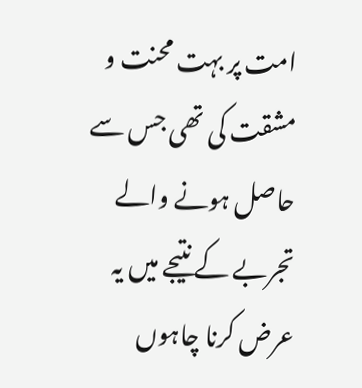امت پر بہت محنت و مشقت کی تھی جس سے حاصل ہونے والے تجربے کے نتیجے میں یہ عرض کرنا چاہوں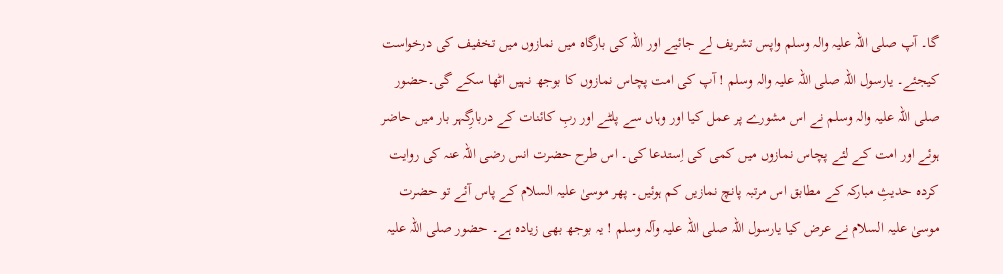گا۔ آپ صلی اللہ علیہ والہ وسلم واپس تشریف لے جائیے اور اللہ کی بارگاہ میں نمازوں میں تخفیف کی درخواست کیجئے۔ یارسول اللہ صلی اللہ علیہ والہ وسلم ! آپ کی امت پچاس نمازوں کا بوجھ نہیں اٹھا سکے گی۔حضور صلی اللہ علیہ والہ وسلم نے اس مشورے پر عمل کیا اور وہاں سے پلٹے اور ربِ کائنات کے دربارِگہر بار میں حاضر ہوئے اور امت کے لئے پچاس نمازوں میں کمی کی اِستدعا کی۔ اس طرح حضرت انس رضی اللہ عنہ کی روایت کردہ حدیثِ مبارکہ کے مطابق اس مرتبہ پانچ نمازیں کم ہوئیں۔ پھر موسیٰ علیہ السلام کے پاس آئے تو حضرت موسیٰ علیہ السلام نے عرض کیا یارسول اللہ صلی اللہ علیہ وآلہ وسلم ! یہ بوجھ بھی زیادہ ہے۔ حضور صلی اللہ علیہ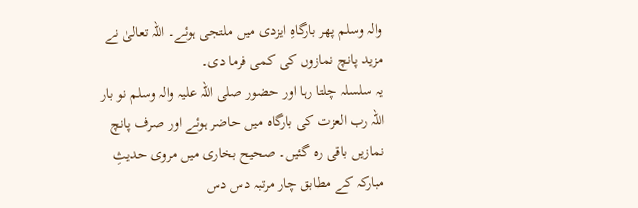والہ وسلم پھر بارگاہِ ایزدی میں ملتجی ہوئے۔ اللہ تعالیٰ نے مزید پانچ نمازوں کی کمی فرما دی۔
یہ سلسلہ چلتا رہا اور حضور صلی اللہ علیہ والہ وسلم نو بار اللہ رب العزت کی بارگاہ میں حاضر ہوئے اور صرف پانچ نمازیں باقی رہ گئیں۔ صحیح بخاری میں مروی حدیثِ مبارکہ کے مطابق چار مرتبہ دس دس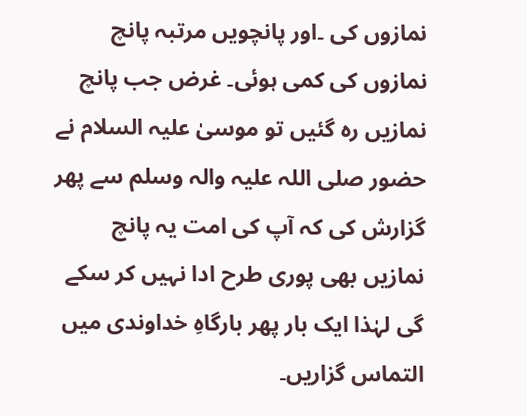نمازوں کی ۔اور پانچویں مرتبہ پانچ نمازوں کی کمی ہوئی۔ غرض جب پانچ نمازیں رہ گئیں تو موسیٰ علیہ السلام نے حضور صلی اللہ علیہ والہ وسلم سے پھر گزارش کی کہ آپ کی امت یہ پانچ نمازیں بھی پوری طرح ادا نہیں کر سکے گی لہٰذا ایک بار پھر بارگاہِ خداوندی میں التماس گزاریں۔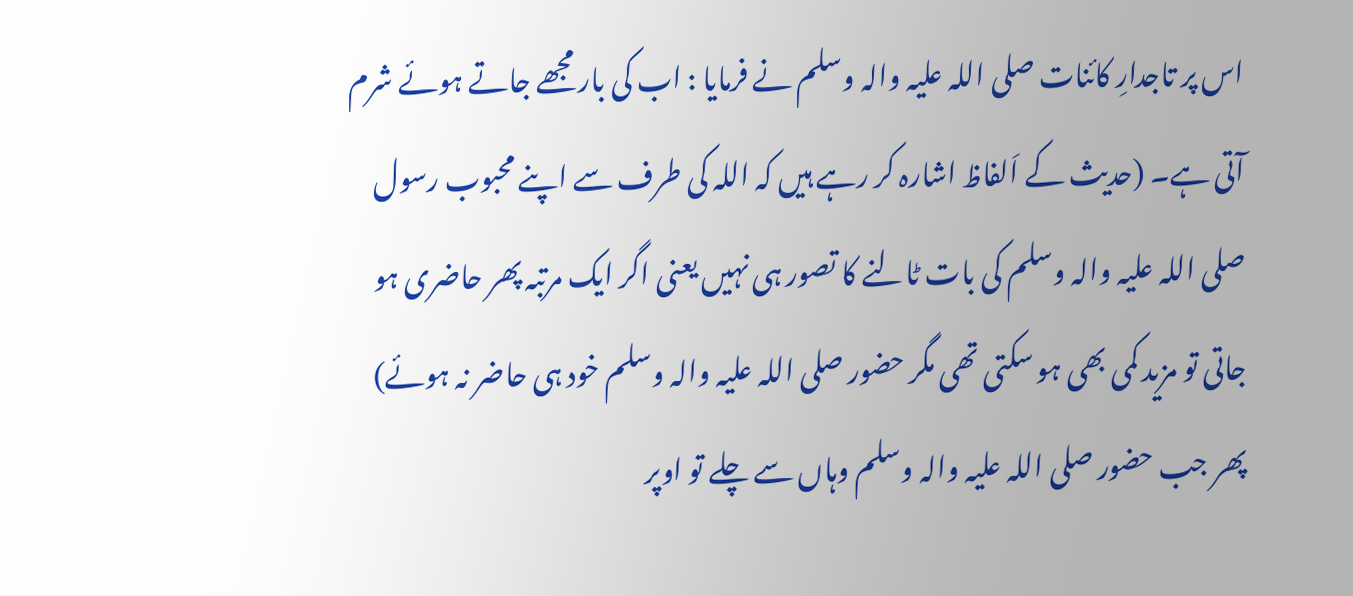اس پر تاجدارِ کائنات صلی اللہ علیہ والہ وسلم نے فرمایا : اب کی بار مجھے جاتے ہوئے شرم آتی ہے۔ (حدیث کے اَلفاظ اشارہ کر رہے ہیں کہ اللہ کی طرف سے اپنے محبوب رسول صلی اللہ علیہ والہ وسلم کی بات ٹالنے کا تصور ہی نہیں یعنی اگر ایک مرتبہ پھر حاضری ہو جاتی تو مزید کمی بھی ہو سکتی تھی مگر حضور صلی اللہ علیہ والہ وسلم خود ہی حاضر نہ ہوئے) پھر جب حضور صلی اللہ علیہ والہ وسلم وہاں سے چلے تو اوپر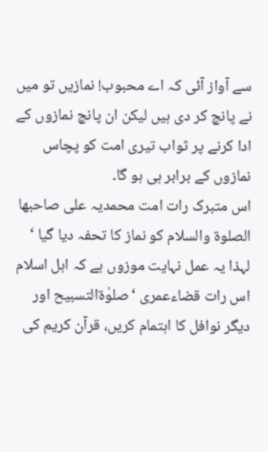سے آواز آئی کہ اے محبوب! نمازیں تو میں نے پانچ کر دی ہیں لیکن ان پانچ نمازوں کے ادا کرنے پر ثواب تیری امت کو پچاس نمازوں کے برابر ہی ہو گا۔
اس متبرک رات امت محمدیہ علی صاحبھا الصلوۃ والسلام کو نماز کا تحفہ دیا گیا ‘ لہذا یہ عمل نہایت موزوں ہے کہ اہل اسلام اس رات قضاءعمری ‘صلوٰۃالتسبیح اور دیگر نوافل کا اہتمام کریں، قرآن کریم کی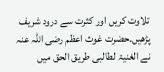تلاوت کریں اور کثرت سے درود شریف پڑھیں۔حضرت غوث اعظم رضی اللہ عنہ نے الغنیۃ لطالبی طریق الحق میں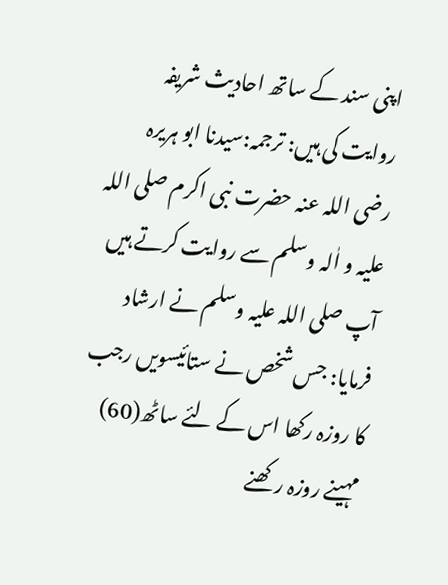اپنی سند کے ساتھ احادیث شریفہ روایت کی ہیں: ترجمہ:سیدنا ابو ہریرہ رضی اللہ عنہ حضرت نبی اکرم صلی اللہ علیہ و اٰلہ وسلم سے روایت کرتے ہیں آپ صلی اللہ علیہ وسلم نے ارشاد فرمایا: جس شخص نے ستائیسویں رجب کا روزہ رکھا اس کے لئے ساٹھ(60) مہینے روزہ رکھنے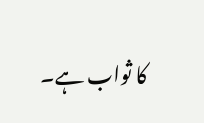کا ثواب ہے۔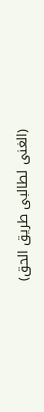(الغنی لطالبی طریق الحق)